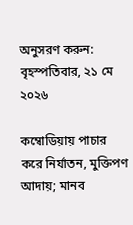অনুসরণ করুন:
বৃহস্পতিবার, ২১ মে ২০২৬

কম্বোডিয়ায় পাচার করে নির্যাতন, মুক্তিপণ আদায়; মানব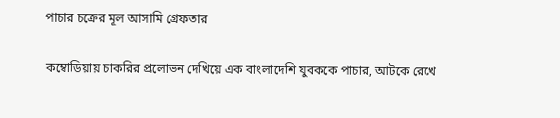পাচার চক্রের মূল আসামি গ্রেফতার

কম্বোডিয়ায় চাকরির প্রলোভন দেখিয়ে এক বাংলাদেশি যুবককে পাচার, আটকে রেখে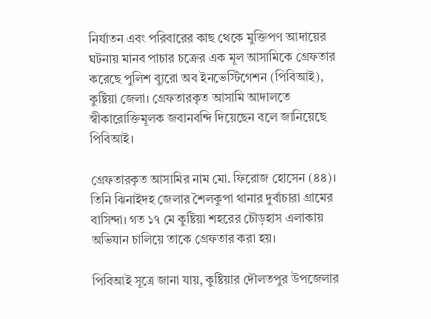নির্যাতন এবং পরিবারের কাছ থেকে মুক্তিপণ আদায়ের ঘটনায় মানব পাচার চক্রের এক মূল আসামিকে গ্রেফতার করেছে পুলিশ ব্যুরো অব ইনভেস্টিগেশন (পিবিআই), কুষ্টিয়া জেলা। গ্রেফতারকৃত আসামি আদালতে স্বীকারোক্তিমূলক জবানবন্দি দিয়েছেন বলে জানিয়েছে পিবিআই।

গ্রেফতারকৃত আসামির নাম মো. ফিরোজ হোসেন (৪৪)। তিনি ঝিনাইদহ জেলার শৈলকুপা থানার দুর্বাচারা গ্রামের বাসিন্দা। গত ১৭ মে কুষ্টিয়া শহরের চৌড়হাস এলাকায় অভিযান চালিয়ে তাকে গ্রেফতার করা হয়।

পিবিআই সূত্রে জানা যায়, কুষ্টিয়ার দৌলতপুর উপজেলার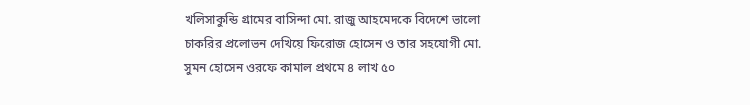খলিসাকুন্ডি গ্রামের বাসিন্দা মো. রাজু আহমেদকে বিদেশে ভালো চাকরির প্রলোভন দেখিয়ে ফিরোজ হোসেন ও তার সহযোগী মো. সুমন হোসেন ওরফে কামাল প্রথমে ৪ লাখ ৫০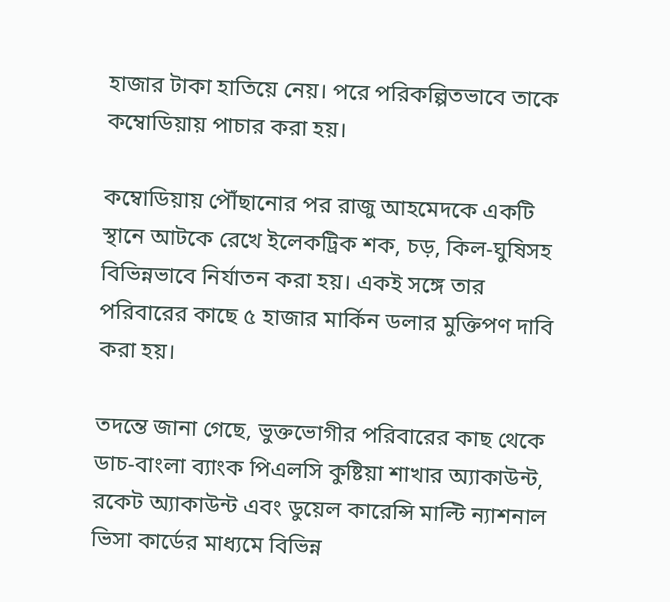হাজার টাকা হাতিয়ে নেয়। পরে পরিকল্পিতভাবে তাকে কম্বোডিয়ায় পাচার করা হয়।

কম্বোডিয়ায় পৌঁছানোর পর রাজু আহমেদকে একটি স্থানে আটকে রেখে ইলেকট্রিক শক, চড়, কিল-ঘুষিসহ বিভিন্নভাবে নির্যাতন করা হয়। একই সঙ্গে তার পরিবারের কাছে ৫ হাজার মার্কিন ডলার মুক্তিপণ দাবি করা হয়।

তদন্তে জানা গেছে, ভুক্তভোগীর পরিবারের কাছ থেকে ডাচ-বাংলা ব্যাংক পিএলসি কুষ্টিয়া শাখার অ্যাকাউন্ট, রকেট অ্যাকাউন্ট এবং ডুয়েল কারেন্সি মাল্টি ন্যাশনাল ভিসা কার্ডের মাধ্যমে বিভিন্ন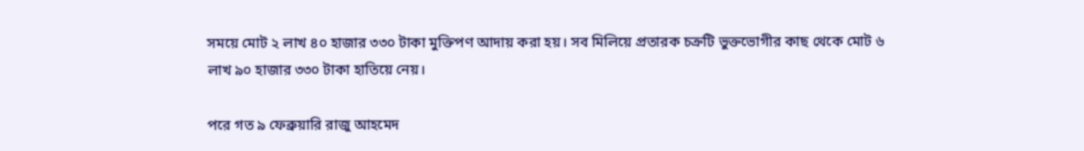সময়ে মোট ২ লাখ ৪০ হাজার ৩৩০ টাকা মুক্তিপণ আদায় করা হয়। সব মিলিয়ে প্রতারক চক্রটি ভুক্তভোগীর কাছ থেকে মোট ৬ লাখ ৯০ হাজার ৩৩০ টাকা হাতিয়ে নেয়।

পরে গত ৯ ফেব্রুয়ারি রাজু আহমেদ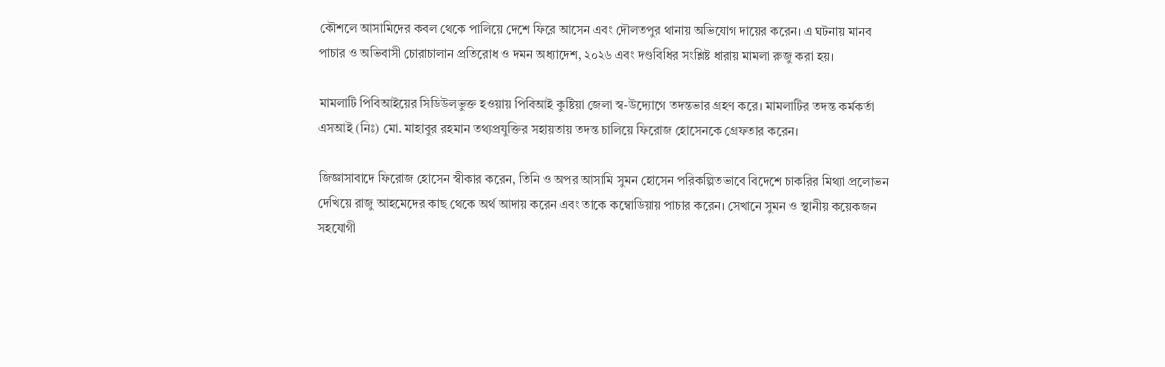কৌশলে আসামিদের কবল থেকে পালিয়ে দেশে ফিরে আসেন এবং দৌলতপুর থানায় অভিযোগ দায়ের করেন। এ ঘটনায় মানব পাচার ও অভিবাসী চোরাচালান প্রতিরোধ ও দমন অধ্যাদেশ, ২০২৬ এবং দণ্ডবিধির সংশ্লিষ্ট ধারায় মামলা রুজু করা হয়।

মামলাটি পিবিআইয়ের সিডিউলভুক্ত হওয়ায় পিবিআই কুষ্টিয়া জেলা স্ব-উদ্যোগে তদন্তভার গ্রহণ করে। মামলাটির তদন্ত কর্মকর্তা এসআই (নিঃ) মো. মাহাবুর রহমান তথ্যপ্রযুক্তির সহায়তায় তদন্ত চালিয়ে ফিরোজ হোসেনকে গ্রেফতার করেন।

জিজ্ঞাসাবাদে ফিরোজ হোসেন স্বীকার করেন, তিনি ও অপর আসামি সুমন হোসেন পরিকল্পিতভাবে বিদেশে চাকরির মিথ্যা প্রলোভন দেখিয়ে রাজু আহমেদের কাছ থেকে অর্থ আদায় করেন এবং তাকে কম্বোডিয়ায় পাচার করেন। সেখানে সুমন ও স্থানীয় কয়েকজন সহযোগী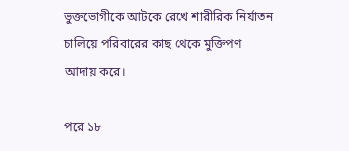ভুক্তভোগীকে আটকে রেখে শারীরিক নির্যাতন চালিয়ে পরিবারের কাছ থেকে মুক্তিপণ আদায় করে।

পরে ১৮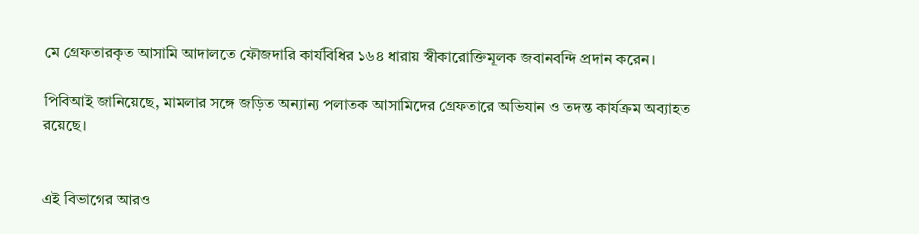মে গ্রেফতারকৃত আসামি আদালতে ফৌজদারি কার্যবিধির ১৬৪ ধারায় স্বীকারোক্তিমূলক জবানবন্দি প্রদান করেন।

পিবিআই জানিয়েছে, মামলার সঙ্গে জড়িত অন্যান্য পলাতক আসামিদের গ্রেফতারে অভিযান ও তদন্ত কার্যক্রম অব্যাহত রয়েছে।


এই বিভাগের আরও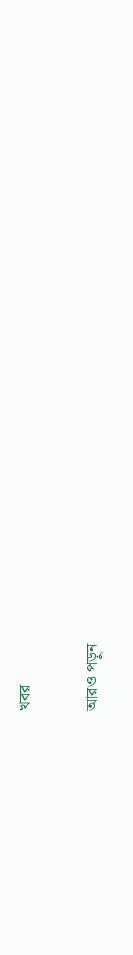খবর

আরও পড়ুন